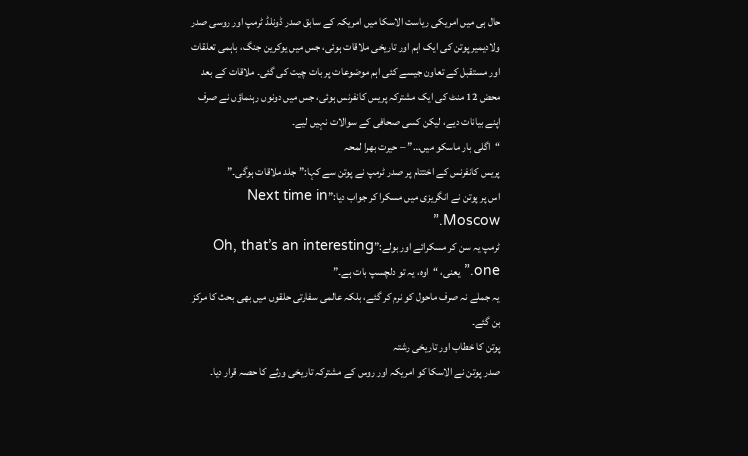حال ہی میں امریکی ریاست الاسکا میں امریکہ کے سابق صدر ڈونلڈ ٹرمپ اور روسی صدر ولادیمیر پوتن کی ایک اہم اور تاریخی ملاقات ہوئی، جس میں یوکرین جنگ، باہمی تعلقات اور مستقبل کے تعاون جیسے کئی اہم موضوعات پر بات چیت کی گئی۔ ملاقات کے بعد محض 12 منٹ کی ایک مشترکہ پریس کانفرنس ہوئی، جس میں دونوں رہنماؤں نے صرف اپنے بیانات دیے، لیکن کسی صحافی کے سوالات نہیں لیے۔
“اگلی بار ماسکو میں…” – حیرت بھرا لمحہ
پریس کانفرنس کے اختتام پر صدر ٹرمپ نے پوتن سے کہا:”جلد ملاقات ہوگی۔”
اس پر پوتن نے انگریزی میں مسکرا کر جواب دیا:”Next time in Moscow.”
ٹرمپ یہ سن کر مسکرائے اور بولے:”Oh, that’s an interesting one.” یعنی، “اوہ، یہ تو دلچسپ بات ہے۔”
یہ جملے نہ صرف ماحول کو نرم کر گئے، بلکہ عالمی سفارتی حلقوں میں بھی بحث کا مرکز بن گئے۔
پوتن کا خطاب اور تاریخی رشتہ
صدر پوتن نے الاسکا کو امریکہ اور روس کے مشترکہ تاریخی ورثے کا حصہ قرار دیا۔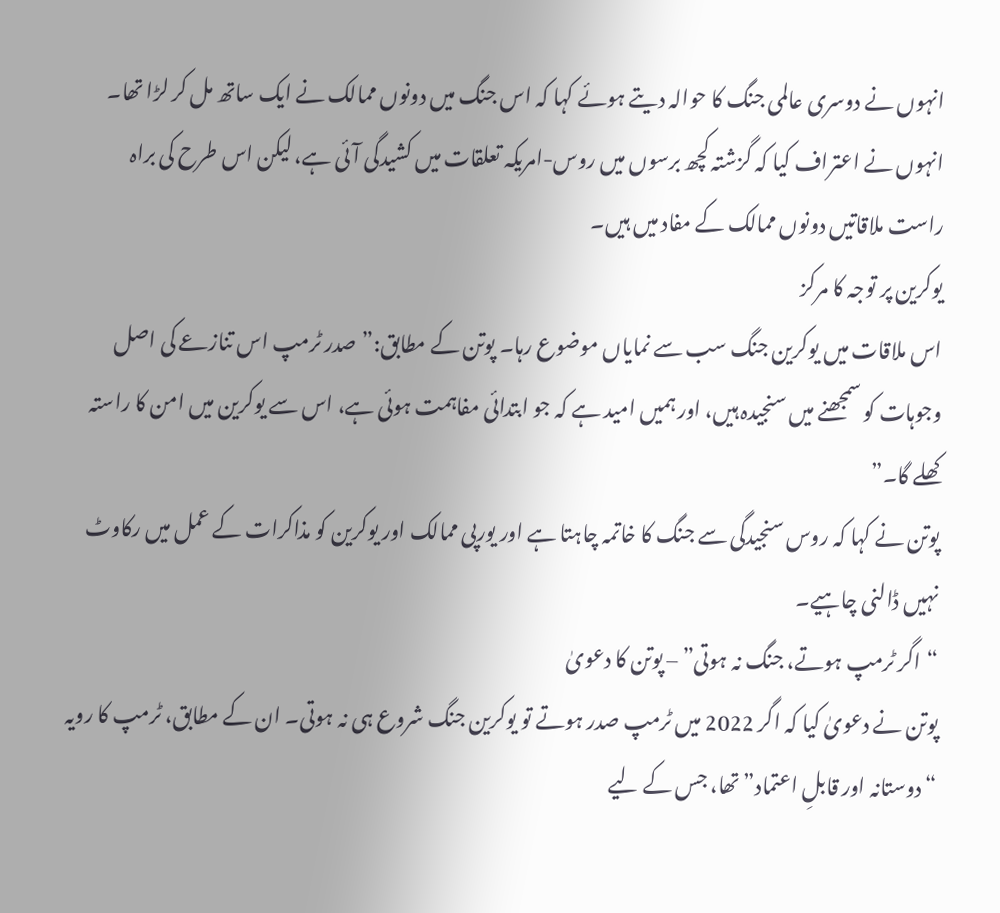انہوں نے دوسری عالمی جنگ کا حوالہ دیتے ہوئے کہا کہ اس جنگ میں دونوں ممالک نے ایک ساتھ مل کر لڑا تھا۔ انہوں نے اعتراف کیا کہ گزشتہ کچھ برسوں میں روس-امریکہ تعلقات میں کشیدگی آئی ہے، لیکن اس طرح کی براہ راست ملاقاتیں دونوں ممالک کے مفاد میں ہیں۔
یوکرین پر توجہ کا مرکز
اس ملاقات میں یوکرین جنگ سب سے نمایاں موضوع رہا۔ پوتن کے مطابق:”صدر ٹرمپ اس تنازعے کی اصل وجوہات کو سمجھنے میں سنجیدہ ہیں، اور ہمیں امید ہے کہ جو ابتدائی مفاہمت ہوئی ہے، اس سے یوکرین میں امن کا راستہ کھلے گا۔”
پوتن نے کہا کہ روس سنجیدگی سے جنگ کا خاتمہ چاہتا ہے اور یورپی ممالک اور یوکرین کو مذاکرات کے عمل میں رکاوٹ نہیں ڈالنی چاہیے۔
“اگر ٹرمپ ہوتے، جنگ نہ ہوتی” – پوتن کا دعویٰ
پوتن نے دعویٰ کیا کہ اگر 2022 میں ٹرمپ صدر ہوتے تو یوکرین جنگ شروع ہی نہ ہوتی۔ ان کے مطابق، ٹرمپ کا رویہ “دوستانہ اور قابلِ اعتماد” تھا، جس کے لیے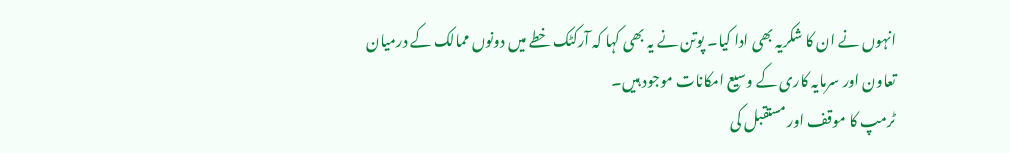انہوں نے ان کا شکریہ بھی ادا کیا۔ پوتن نے یہ بھی کہا کہ آرکٹک خطے میں دونوں ممالک کے درمیان تعاون اور سرمایہ کاری کے وسیع امکانات موجود ہیں۔
ٹرمپ کا موقف اور مستقبل کی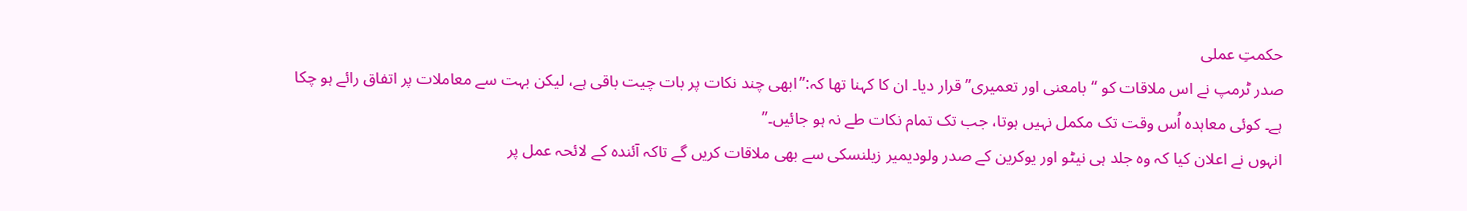حکمتِ عملی
صدر ٹرمپ نے اس ملاقات کو “بامعنی اور تعمیری” قرار دیا۔ ان کا کہنا تھا کہ:”ابھی چند نکات پر بات چیت باقی ہے، لیکن بہت سے معاملات پر اتفاق رائے ہو چکا ہے۔ کوئی معاہدہ اُس وقت تک مکمل نہیں ہوتا، جب تک تمام نکات طے نہ ہو جائیں۔”
انہوں نے اعلان کیا کہ وہ جلد ہی نیٹو اور یوکرین کے صدر ولودیمیر زیلنسکی سے بھی ملاقات کریں گے تاکہ آئندہ کے لائحہ عمل پر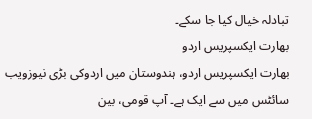تبادلہ خیال کیا جا سکے۔
بھارت ایکسپریس اردو
بھارت ایکسپریس اردو، ہندوستان میں اردوکی بڑی نیوزویب سائٹس میں سے ایک ہے۔ آپ قومی، بین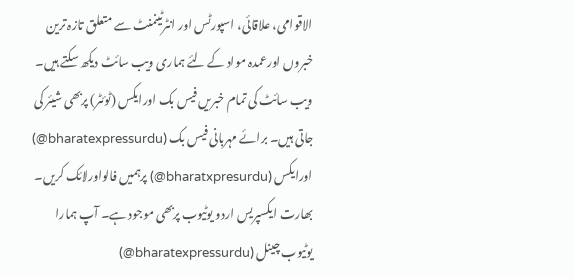الاقوامی، علاقائی، اسپورٹس اور انٹرٹینمنٹ سے متعلق تازہ ترین خبروں اورعمدہ مواد کے لئے ہماری ویب سائٹ دیکھ سکتے ہیں۔ ویب سائٹ کی تمام خبریں فیس بک اورایکس (ٹوئٹر) پربھی شیئر کی جاتی ہیں۔ برائے مہربانی فیس بک (bharatexpressurdu@) اورایکس (bharatxpresurdu@) پرہمیں فالواورلائک کریں۔ بھارت ایکسپریس اردو یوٹیوب پربھی موجود ہے۔ آپ ہمارا یوٹیوب چینل (bharatexpressurdu@)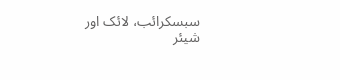سبسکرائب، لائک اور شیئر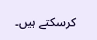کرسکتے ہیں۔